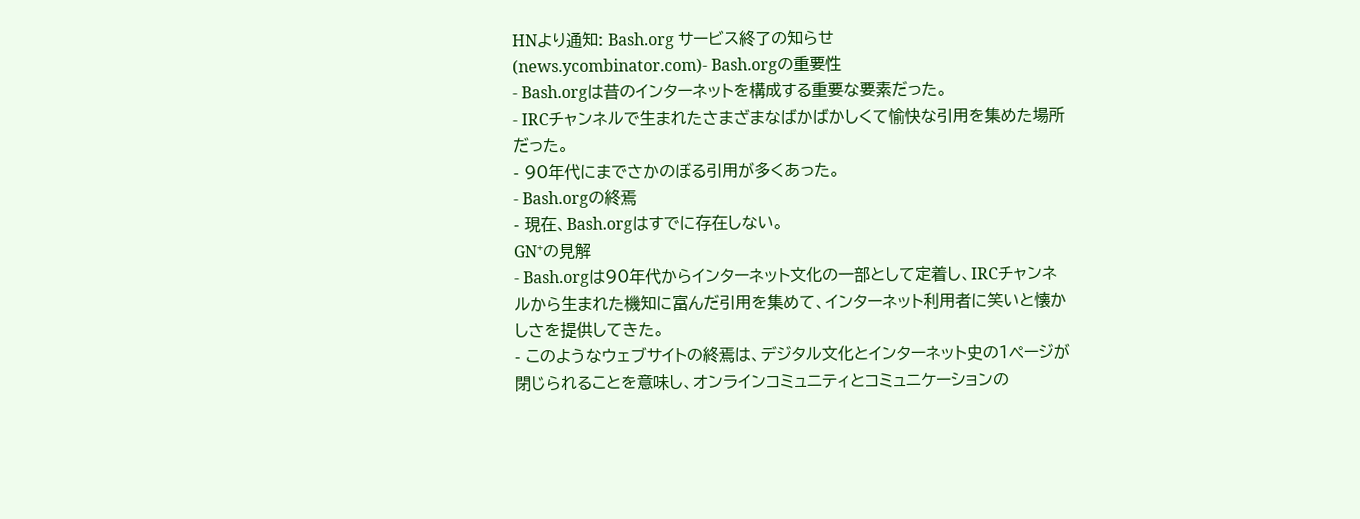HNより通知: Bash.org サービス終了の知らせ
(news.ycombinator.com)- Bash.orgの重要性
- Bash.orgは昔のインターネットを構成する重要な要素だった。
- IRCチャンネルで生まれたさまざまなばかばかしくて愉快な引用を集めた場所だった。
- 90年代にまでさかのぼる引用が多くあった。
- Bash.orgの終焉
- 現在、Bash.orgはすでに存在しない。
GN⁺の見解
- Bash.orgは90年代からインターネット文化の一部として定着し、IRCチャンネルから生まれた機知に富んだ引用を集めて、インターネット利用者に笑いと懐かしさを提供してきた。
- このようなウェブサイトの終焉は、デジタル文化とインターネット史の1ページが閉じられることを意味し、オンラインコミュニティとコミュニケーションの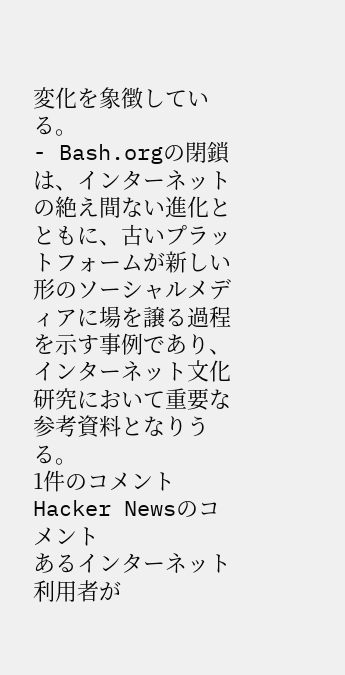変化を象徴している。
- Bash.orgの閉鎖は、インターネットの絶え間ない進化とともに、古いプラットフォームが新しい形のソーシャルメディアに場を譲る過程を示す事例であり、インターネット文化研究において重要な参考資料となりうる。
1件のコメント
Hacker Newsのコメント
あるインターネット利用者が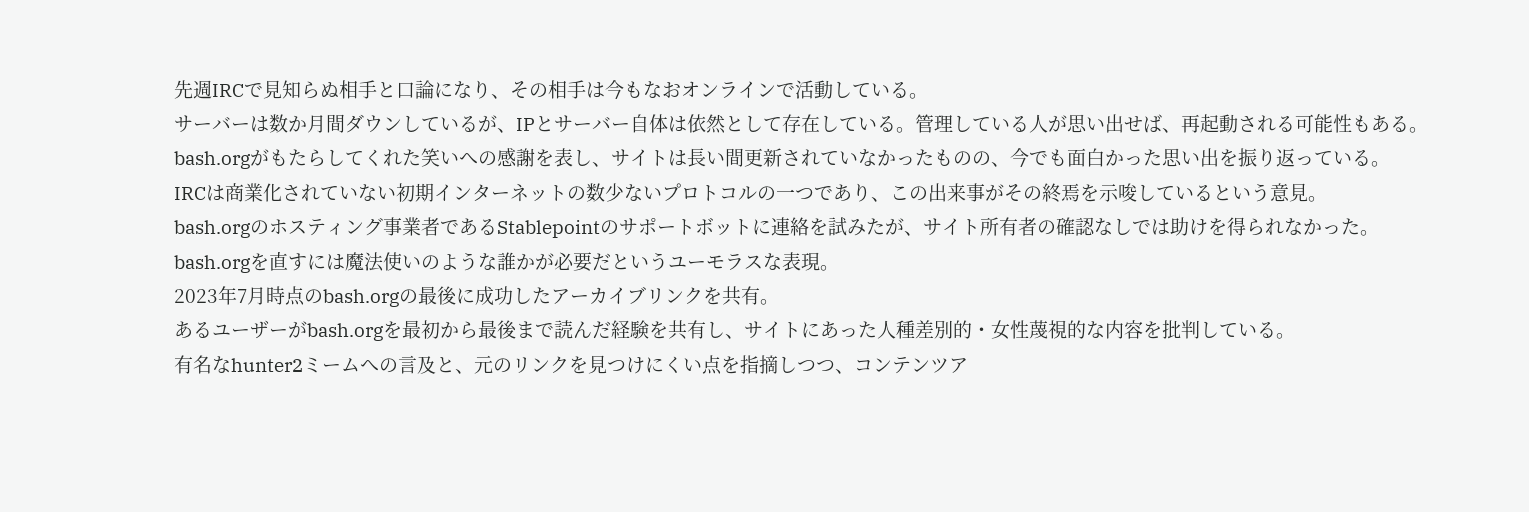先週IRCで見知らぬ相手と口論になり、その相手は今もなおオンラインで活動している。
サーバーは数か月間ダウンしているが、IPとサーバー自体は依然として存在している。管理している人が思い出せば、再起動される可能性もある。
bash.orgがもたらしてくれた笑いへの感謝を表し、サイトは長い間更新されていなかったものの、今でも面白かった思い出を振り返っている。
IRCは商業化されていない初期インターネットの数少ないプロトコルの一つであり、この出来事がその終焉を示唆しているという意見。
bash.orgのホスティング事業者であるStablepointのサポートボットに連絡を試みたが、サイト所有者の確認なしでは助けを得られなかった。
bash.orgを直すには魔法使いのような誰かが必要だというユーモラスな表現。
2023年7月時点のbash.orgの最後に成功したアーカイブリンクを共有。
あるユーザーがbash.orgを最初から最後まで読んだ経験を共有し、サイトにあった人種差別的・女性蔑視的な内容を批判している。
有名なhunter2ミームへの言及と、元のリンクを見つけにくい点を指摘しつつ、コンテンツア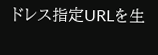ドレス指定URLを生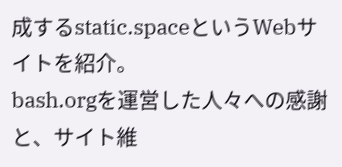成するstatic.spaceというWebサイトを紹介。
bash.orgを運営した人々への感謝と、サイト維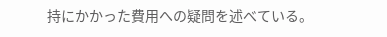持にかかった費用への疑問を述べている。